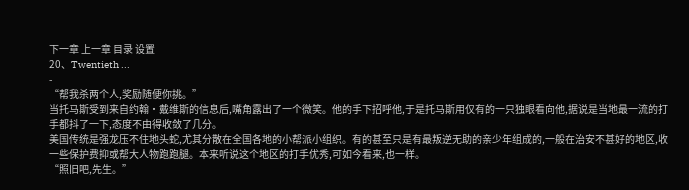下一章 上一章 目录 设置
20、Twentieth ...
-
“帮我杀两个人,奖励随便你挑。”
当托马斯受到来自约翰·戴维斯的信息后,嘴角露出了一个微笑。他的手下招呼他,于是托马斯用仅有的一只独眼看向他,据说是当地最一流的打手都抖了一下,态度不由得收敛了几分。
美国传统是强龙压不住地头蛇,尤其分散在全国各地的小帮派小组织。有的甚至只是有最叛逆无助的亲少年组成的,一般在治安不甚好的地区,收一些保护费抑或帮大人物跑跑腿。本来听说这个地区的打手优秀,可如今看来,也一样。
“照旧吧,先生。”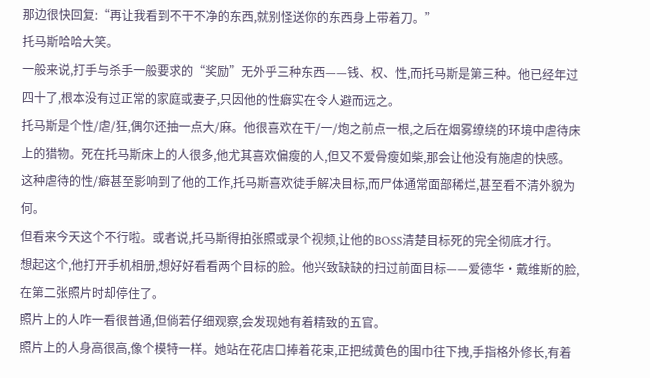那边很快回复:“再让我看到不干不净的东西,就别怪送你的东西身上带着刀。”
托马斯哈哈大笑。
一般来说,打手与杀手一般要求的“奖励”无外乎三种东西——钱、权、性,而托马斯是第三种。他已经年过四十了,根本没有过正常的家庭或妻子,只因他的性癖实在令人避而远之。
托马斯是个性/虐/狂,偶尔还抽一点大/麻。他很喜欢在干/一/炮之前点一根,之后在烟雾缭绕的环境中虐待床上的猎物。死在托马斯床上的人很多,他尤其喜欢偏瘦的人,但又不爱骨瘦如柴,那会让他没有施虐的快感。
这种虐待的性/癖甚至影响到了他的工作,托马斯喜欢徒手解决目标,而尸体通常面部稀烂,甚至看不清外貌为何。
但看来今天这个不行啦。或者说,托马斯得拍张照或录个视频,让他的BOSS清楚目标死的完全彻底才行。
想起这个,他打开手机相册,想好好看看两个目标的脸。他兴致缺缺的扫过前面目标——爱德华·戴维斯的脸,在第二张照片时却停住了。
照片上的人咋一看很普通,但倘若仔细观察,会发现她有着精致的五官。
照片上的人身高很高,像个模特一样。她站在花店口捧着花束,正把绒黄色的围巾往下拽,手指格外修长,有着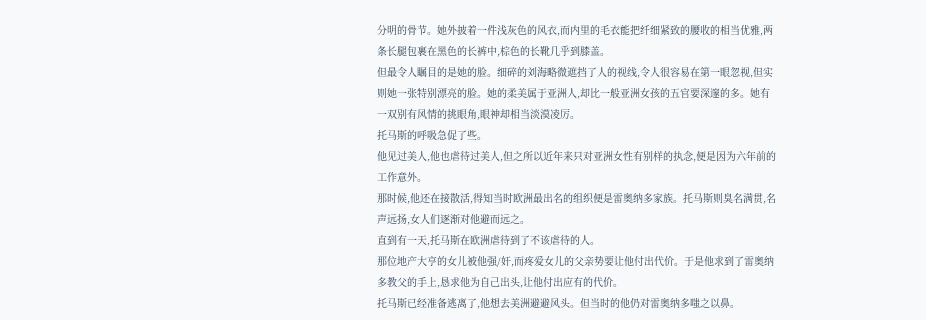分明的骨节。她外披着一件浅灰色的风衣,而内里的毛衣能把纤细紧致的腰收的相当优雅,两条长腿包裹在黑色的长裤中,棕色的长靴几乎到膝盖。
但最令人瞩目的是她的脸。细碎的刘海略微遮挡了人的视线,令人很容易在第一眼忽视,但实则她一张特别漂亮的脸。她的柔美属于亚洲人,却比一般亚洲女孩的五官要深邃的多。她有一双别有风情的挑眼角,眼神却相当淡漠凌厉。
托马斯的呼吸急促了些。
他见过美人,他也虐待过美人,但之所以近年来只对亚洲女性有别样的执念,便是因为六年前的工作意外。
那时候,他还在接散活,得知当时欧洲最出名的组织便是雷奥纳多家族。托马斯则臭名满贯,名声远扬,女人们逐渐对他避而远之。
直到有一天,托马斯在欧洲虐待到了不该虐待的人。
那位地产大亨的女儿被他强/奸,而疼爱女儿的父亲势要让他付出代价。于是他求到了雷奥纳多教父的手上,恳求他为自己出头,让他付出应有的代价。
托马斯已经准备逃离了,他想去美洲避避风头。但当时的他仍对雷奥纳多嗤之以鼻。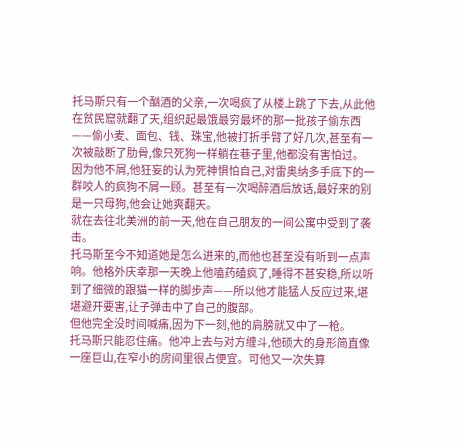托马斯只有一个酗酒的父亲,一次喝疯了从楼上跳了下去,从此他在贫民窟就翻了天,组织起最饿最穷最坏的那一批孩子偷东西——偷小麦、面包、钱、珠宝,他被打折手臂了好几次,甚至有一次被敲断了肋骨,像只死狗一样躺在巷子里,他都没有害怕过。
因为他不屑,他狂妄的认为死神惧怕自己,对雷奥纳多手底下的一群咬人的疯狗不屑一顾。甚至有一次喝醉酒后放话,最好来的别是一只母狗,他会让她爽翻天。
就在去往北美洲的前一天,他在自己朋友的一间公寓中受到了袭击。
托马斯至今不知道她是怎么进来的,而他也甚至没有听到一点声响。他格外庆幸那一天晚上他嗑药磕疯了,睡得不甚安稳,所以听到了细微的跟猫一样的脚步声——所以他才能猛人反应过来,堪堪避开要害,让子弹击中了自己的腹部。
但他完全没时间喊痛,因为下一刻,他的肩膀就又中了一枪。
托马斯只能忍住痛。他冲上去与对方缠斗,他硕大的身形简直像一座巨山,在窄小的房间里很占便宜。可他又一次失算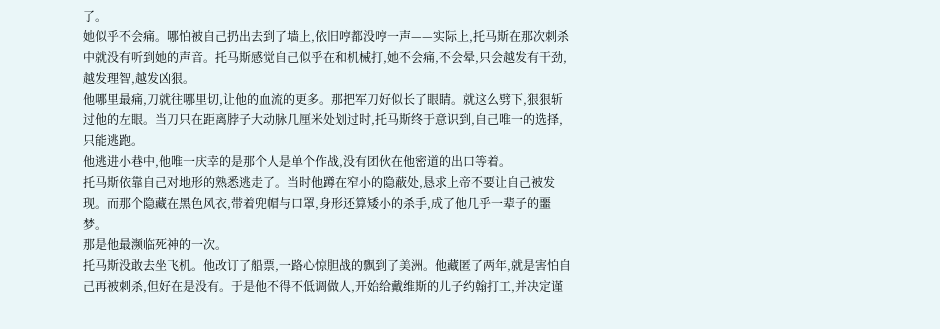了。
她似乎不会痛。哪怕被自己扔出去到了墙上,依旧哼都没哼一声——实际上,托马斯在那次刺杀中就没有听到她的声音。托马斯感觉自己似乎在和机械打,她不会痛,不会晕,只会越发有干劲,越发理智,越发凶狠。
他哪里最痛,刀就往哪里切,让他的血流的更多。那把军刀好似长了眼睛。就这么劈下,狠狠斩过他的左眼。当刀只在距离脖子大动脉几厘米处划过时,托马斯终于意识到,自己唯一的选择,只能逃跑。
他逃进小巷中,他唯一庆幸的是那个人是单个作战,没有团伙在他密道的出口等着。
托马斯依靠自己对地形的熟悉逃走了。当时他蹲在窄小的隐蔽处,恳求上帝不要让自己被发现。而那个隐藏在黑色风衣,带着兜帽与口罩,身形还算矮小的杀手,成了他几乎一辈子的噩梦。
那是他最濒临死神的一次。
托马斯没敢去坐飞机。他改订了船票,一路心惊胆战的飘到了美洲。他藏匿了两年,就是害怕自己再被刺杀,但好在是没有。于是他不得不低调做人,开始给戴维斯的儿子约翰打工,并决定谨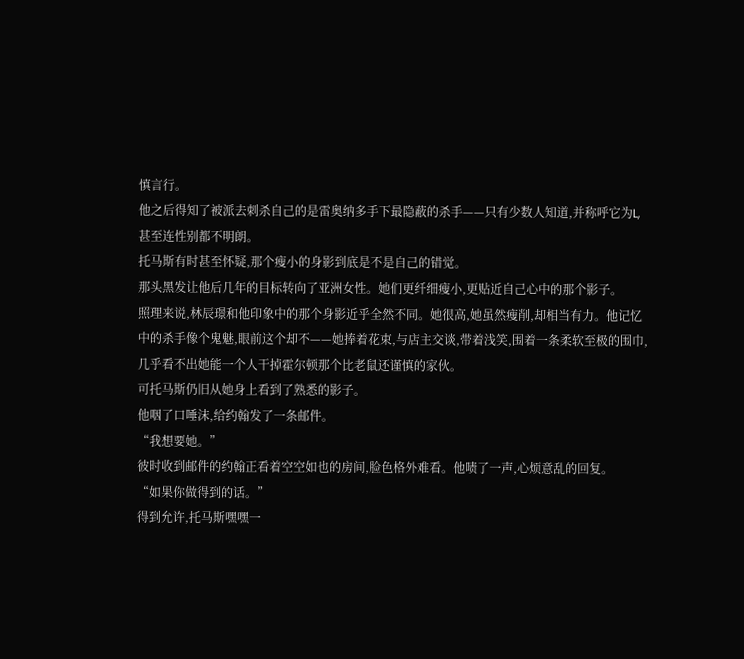慎言行。
他之后得知了被派去刺杀自己的是雷奥纳多手下最隐蔽的杀手——只有少数人知道,并称呼它为L,甚至连性别都不明朗。
托马斯有时甚至怀疑,那个瘦小的身影到底是不是自己的错觉。
那头黑发让他后几年的目标转向了亚洲女性。她们更纤细瘦小,更贴近自己心中的那个影子。
照理来说,林辰璟和他印象中的那个身影近乎全然不同。她很高,她虽然瘦削,却相当有力。他记忆中的杀手像个鬼魅,眼前这个却不——她捧着花束,与店主交谈,带着浅笑,围着一条柔软至极的围巾,几乎看不出她能一个人干掉霍尔顿那个比老鼠还谨慎的家伙。
可托马斯仍旧从她身上看到了熟悉的影子。
他咽了口唾沫,给约翰发了一条邮件。
“我想要她。”
彼时收到邮件的约翰正看着空空如也的房间,脸色格外难看。他啧了一声,心烦意乱的回复。
“如果你做得到的话。”
得到允许,托马斯嘿嘿一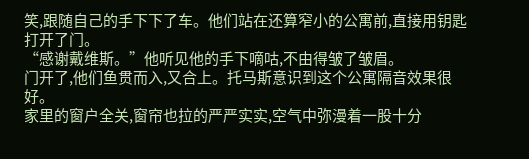笑,跟随自己的手下下了车。他们站在还算窄小的公寓前,直接用钥匙打开了门。
“感谢戴维斯。”他听见他的手下嘀咕,不由得皱了皱眉。
门开了,他们鱼贯而入,又合上。托马斯意识到这个公寓隔音效果很好。
家里的窗户全关,窗帘也拉的严严实实,空气中弥漫着一股十分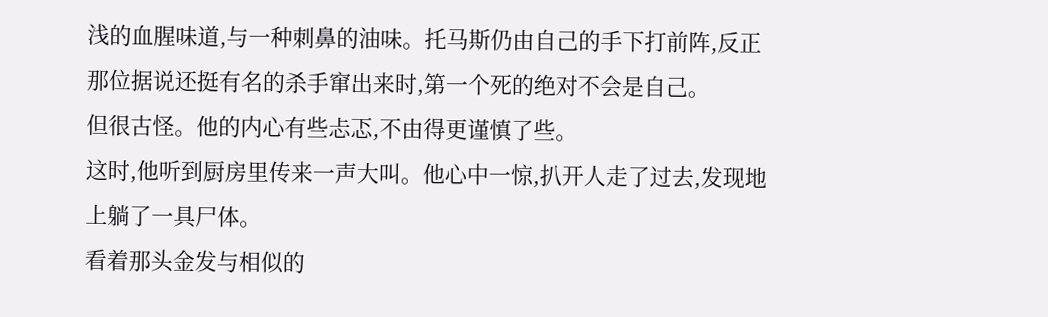浅的血腥味道,与一种刺鼻的油味。托马斯仍由自己的手下打前阵,反正那位据说还挺有名的杀手窜出来时,第一个死的绝对不会是自己。
但很古怪。他的内心有些忐忑,不由得更谨慎了些。
这时,他听到厨房里传来一声大叫。他心中一惊,扒开人走了过去,发现地上躺了一具尸体。
看着那头金发与相似的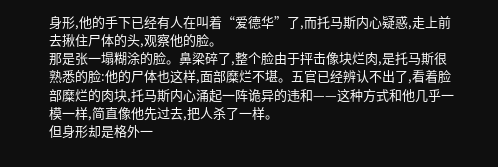身形,他的手下已经有人在叫着“爱德华”了,而托马斯内心疑惑,走上前去揪住尸体的头,观察他的脸。
那是张一塌糊涂的脸。鼻梁碎了,整个脸由于抨击像块烂肉,是托马斯很熟悉的脸:他的尸体也这样,面部糜烂不堪。五官已经辨认不出了,看着脸部糜烂的肉块,托马斯内心涌起一阵诡异的违和——这种方式和他几乎一模一样,简直像他先过去,把人杀了一样。
但身形却是格外一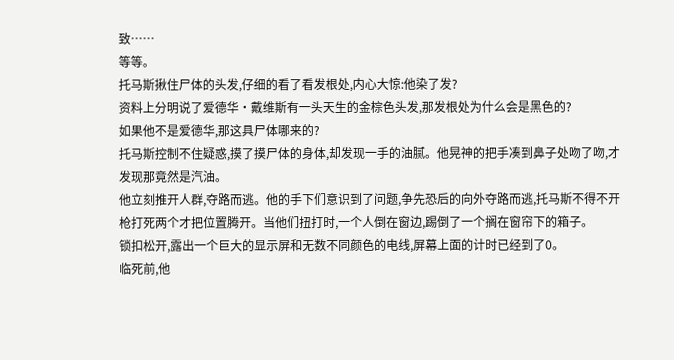致……
等等。
托马斯揪住尸体的头发,仔细的看了看发根处,内心大惊:他染了发?
资料上分明说了爱德华·戴维斯有一头天生的金棕色头发,那发根处为什么会是黑色的?
如果他不是爱德华,那这具尸体哪来的?
托马斯控制不住疑惑,摸了摸尸体的身体,却发现一手的油腻。他晃神的把手凑到鼻子处吻了吻,才发现那竟然是汽油。
他立刻推开人群,夺路而逃。他的手下们意识到了问题,争先恐后的向外夺路而逃,托马斯不得不开枪打死两个才把位置腾开。当他们扭打时,一个人倒在窗边,踢倒了一个搁在窗帘下的箱子。
锁扣松开,露出一个巨大的显示屏和无数不同颜色的电线,屏幕上面的计时已经到了0。
临死前,他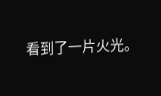看到了一片火光。